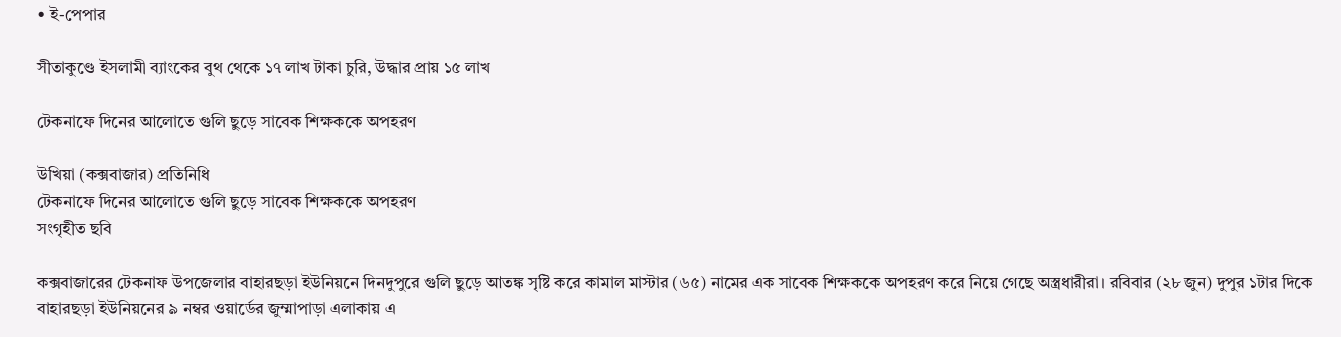• ই-পেপার

সীতাকুণ্ডে ইসলামী ব্যাংকের বুথ থেকে ১৭ লাখ টাকা চুরি, উদ্ধার প্রায় ১৫ লাখ

টেকনাফে দিনের আলোতে গুলি ছুড়ে সাবেক শিক্ষককে অপহরণ

উখিয়া (কক্সবাজার) প্রতিনিধি
টেকনাফে দিনের আলোতে গুলি ছুড়ে সাবেক শিক্ষককে অপহরণ
সংগৃহীত ছবি

কক্সবাজারের টেকনাফ উপজেলার বাহারছড়া ইউনিয়নে দিনদুপুরে গুলি ছুড়ে আতঙ্ক সৃষ্টি করে কামাল মাস্টার (৬৫) নামের এক সাবেক শিক্ষককে অপহরণ করে নিয়ে গেছে অস্ত্রধারীরা। রবিবার (২৮ জুন) দুপুর ১টার দিকে বাহারছড়া ইউনিয়নের ৯ নম্বর ওয়ার্ডের জুম্মাপাড়া এলাকায় এ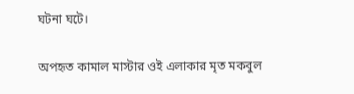ঘটনা ঘটে।

অপহৃত কামাল মাস্টার ওই এলাকার মৃত মকবুল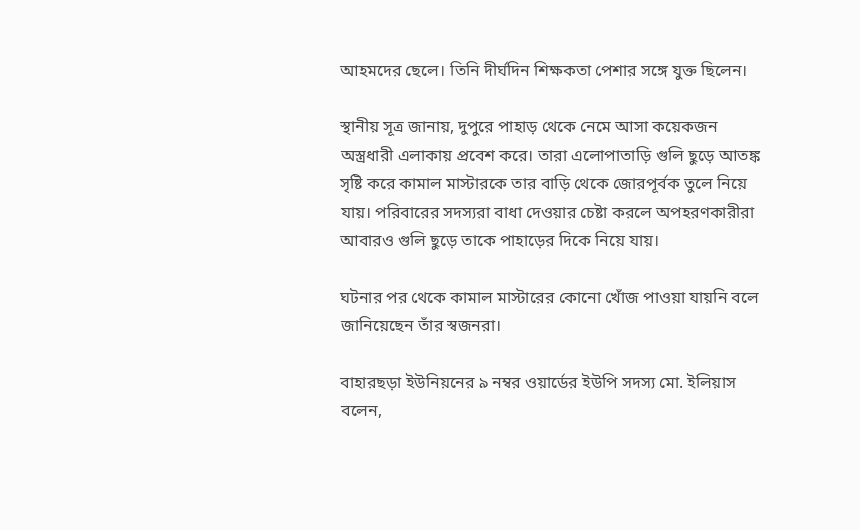আহমদের ছেলে। তিনি দীর্ঘদিন শিক্ষকতা পেশার সঙ্গে যুক্ত ছিলেন।

স্থানীয় সূত্র জানায়, দুপুরে পাহাড় থেকে নেমে আসা কয়েকজন অস্ত্রধারী এলাকায় প্রবেশ করে। তারা এলোপাতাড়ি গুলি ছুড়ে আতঙ্ক সৃষ্টি করে কামাল মাস্টারকে তার বাড়ি থেকে জোরপূর্বক তুলে নিয়ে যায়। পরিবারের সদস্যরা বাধা দেওয়ার চেষ্টা করলে অপহরণকারীরা আবারও গুলি ছুড়ে তাকে পাহাড়ের দিকে নিয়ে যায়।

ঘটনার পর থেকে কামাল মাস্টারের কোনো খোঁজ পাওয়া যায়নি বলে জানিয়েছেন তাঁর স্বজনরা।

বাহারছড়া ইউনিয়নের ৯ নম্বর ওয়ার্ডের ইউপি সদস্য মো. ইলিয়াস বলেন,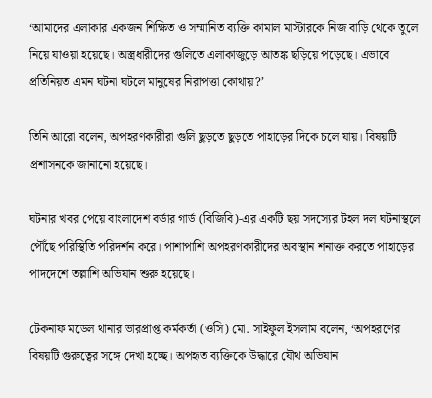‘আমাদের এলাকার একজন শিক্ষিত ও সম্মানিত ব্যক্তি কামাল মাস্টারকে নিজ বাড়ি থেকে তুলে নিয়ে যাওয়া হয়েছে। অস্ত্রধারীদের গুলিতে এলাকাজুড়ে আতঙ্ক ছড়িয়ে পড়েছে। এভাবে প্রতিনিয়ত এমন ঘটনা ঘটলে মানুষের নিরাপত্তা কোথায়?’

তিনি আরো বলেন, অপহরণকারীরা গুলি ছুড়তে ছুড়তে পাহাড়ের দিকে চলে যায়। বিষয়টি প্রশাসনকে জানানো হয়েছে।

ঘটনার খবর পেয়ে বাংলাদেশ বর্ডার গার্ড (বিজিবি)-এর একটি ছয় সদস্যের টহল দল ঘটনাস্থলে পৌঁছে পরিস্থিতি পরিদর্শন করে। পাশাপাশি অপহরণকারীদের অবস্থান শনাক্ত করতে পাহাড়ের পাদদেশে তল্লাশি অভিযান শুরু হয়েছে।

টেকনাফ মডেল থানার ভারপ্রাপ্ত কর্মকর্তা (ওসি) মো. সাইফুল ইসলাম বলেন, ‘অপহরণের বিষয়টি গুরুত্বের সঙ্গে দেখা হচ্ছে। অপহৃত ব্যক্তিকে উদ্ধারে যৌথ অভিযান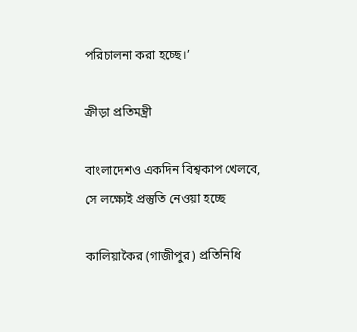পরিচালনা করা হচ্ছে।’

ক্রীড়া প্রতিমন্ত্রী

বাংলাদেশও একদিন বিশ্বকাপ খেলবে, সে লক্ষ্যেই প্রস্তুতি নেওয়া হচ্ছে

কালিয়াকৈর (গাজীপুর) প্রতিনিধি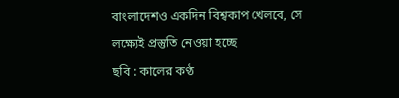বাংলাদেশও একদিন বিশ্বকাপ খেলবে, সে লক্ষ্যেই প্রস্তুতি নেওয়া হচ্ছে
ছবি : কালের কণ্ঠ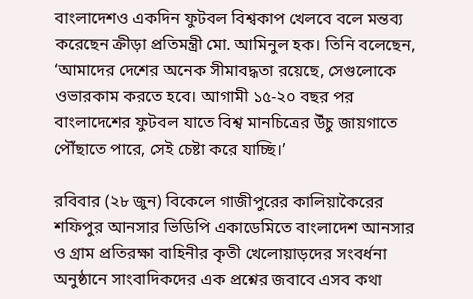বাংলাদেশও একদিন ফুটবল বিশ্বকাপ খেলবে বলে মন্তব্য করেছেন ক্রীড়া প্রতিমন্ত্রী মো. আমিনুল হক। তিনি বলেছেন, ‘আমাদের দেশের অনেক সীমাবদ্ধতা রয়েছে, সেগুলোকে ওভারকাম করতে হবে। আগামী ১৫-২০ বছর পর বাংলাদেশের ফুটবল যাতে বিশ্ব মানচিত্রের উঁচু জায়গাতে পৌঁছাতে পারে, সেই চেষ্টা করে যাচ্ছি।’

রবিবার (২৮ জুন) বিকেলে গাজীপুরের কালিয়াকৈরের শফিপুর আনসার ভিডিপি একাডেমিতে বাংলাদেশ আনসার ও গ্রাম প্রতিরক্ষা বাহিনীর কৃতী খেলোয়াড়দের সংবর্ধনা অনুষ্ঠানে সাংবাদিকদের এক প্রশ্নের জবাবে এসব কথা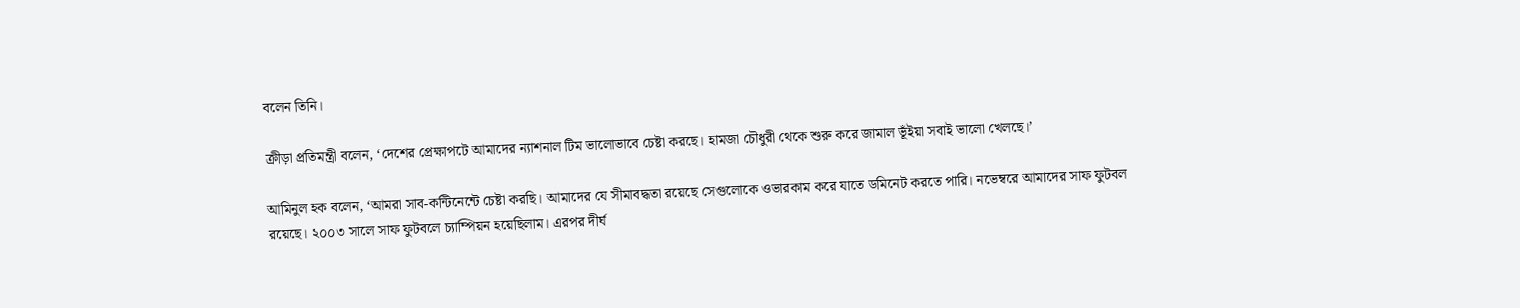বলেন তিনি।

ক্রীড়া প্রতিমন্ত্রী বলেন, ‘দেশের প্রেক্ষাপটে আমাদের ন্যাশনাল টিম ভালোভাবে চেষ্টা করছে। হামজা চৌধুরী থেকে শুরু করে জামাল ভূঁইয়া সবাই ভালো খেলছে।’

আমিনুল হক বলেন, ‘আমরা সাব-কন্টিনেন্টে চেষ্টা করছি। আমাদের যে সীমাবদ্ধতা রয়েছে সেগুলোকে ওভারকাম করে যাতে ডমিনেট করতে পারি। নভেম্বরে আমাদের সাফ ফুটবল রয়েছে। ২০০৩ সালে সাফ ফুটবলে চ্যাম্পিয়ন হয়েছিলাম। এরপর দীর্ঘ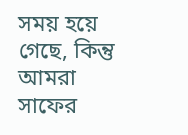সময় হয়ে গেছে, কিন্তু আমরা সাফের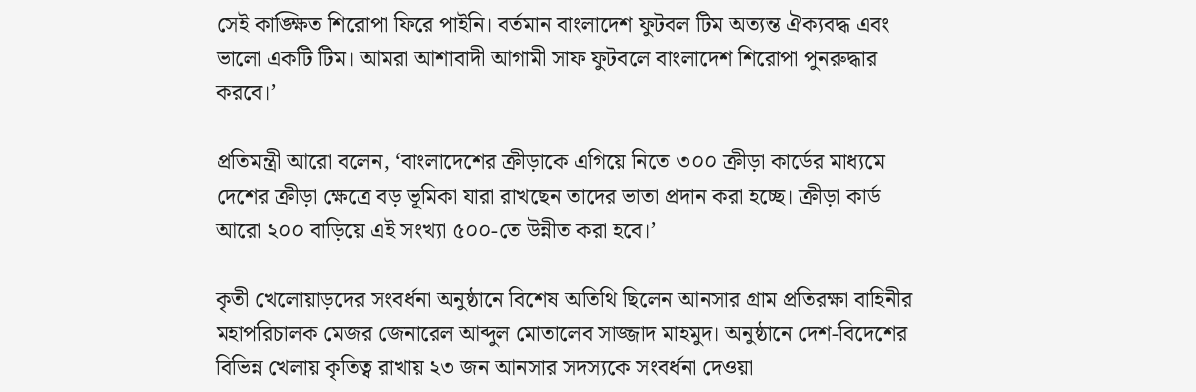সেই কাঙ্ক্ষিত শিরোপা ফিরে পাইনি। বর্তমান বাংলাদেশ ফুটবল টিম অত্যন্ত ঐক্যবদ্ধ এবং ভালো একটি টিম। আমরা আশাবাদী আগামী সাফ ফুটবলে বাংলাদেশ শিরোপা পুনরুদ্ধার করবে।’

প্রতিমন্ত্রী আরো বলেন, ‘বাংলাদেশের ক্রীড়াকে এগিয়ে নিতে ৩০০ ক্রীড়া কার্ডের মাধ্যমে দেশের ক্রীড়া ক্ষেত্রে বড় ভূমিকা যারা রাখছেন তাদের ভাতা প্রদান করা হচ্ছে। ক্রীড়া কার্ড আরো ২০০ বাড়িয়ে এই সংখ্যা ৫০০-তে উন্নীত করা হবে।’

কৃতী খেলোয়াড়দের সংবর্ধনা অনুষ্ঠানে বিশেষ অতিথি ছিলেন আনসার গ্রাম প্রতিরক্ষা বাহিনীর মহাপরিচালক মেজর জেনারেল আব্দুল মোতালেব সাজ্জাদ মাহমুদ। অনুষ্ঠানে দেশ-বিদেশের বিভিন্ন খেলায় কৃতিত্ব রাখায় ২৩ জন আনসার সদস্যকে সংবর্ধনা দেওয়া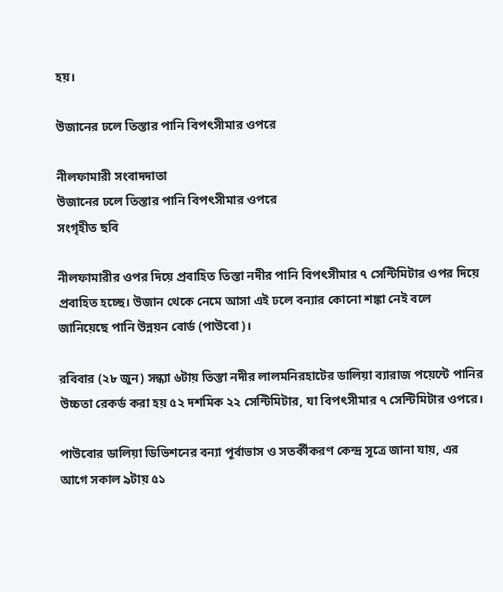হয়।

উজানের ঢলে তিস্তার পানি বিপৎসীমার ওপরে

নীলফামারী সংবাদদাতা
উজানের ঢলে তিস্তার পানি বিপৎসীমার ওপরে
সংগৃহীত ছবি

নীলফামারীর ওপর দিয়ে প্রবাহিত তিস্তা নদীর পানি বিপৎসীমার ৭ সেন্টিমিটার ওপর দিয়ে প্রবাহিত হচ্ছে। উজান থেকে নেমে আসা এই ঢলে বন্যার কোনো শঙ্কা নেই বলে জানিয়েছে পানি উন্নয়ন বোর্ড (পাউবো)।

রবিবার (২৮ জুন) সন্ধ্যা ৬টায় তিস্তা নদীর লালমনিরহাটের ডালিয়া ব্যারাজ পয়েন্টে পানির উচ্চতা রেকর্ড করা হয় ৫২ দশমিক ২২ সেন্টিমিটার, যা বিপৎসীমার ৭ সেন্টিমিটার ওপরে।

পাউবোর ডালিয়া ডিভিশনের বন্যা পূর্বাভাস ও সতর্কীকরণ কেন্দ্র সূত্রে জানা যায়, এর আগে সকাল ৯টায় ৫১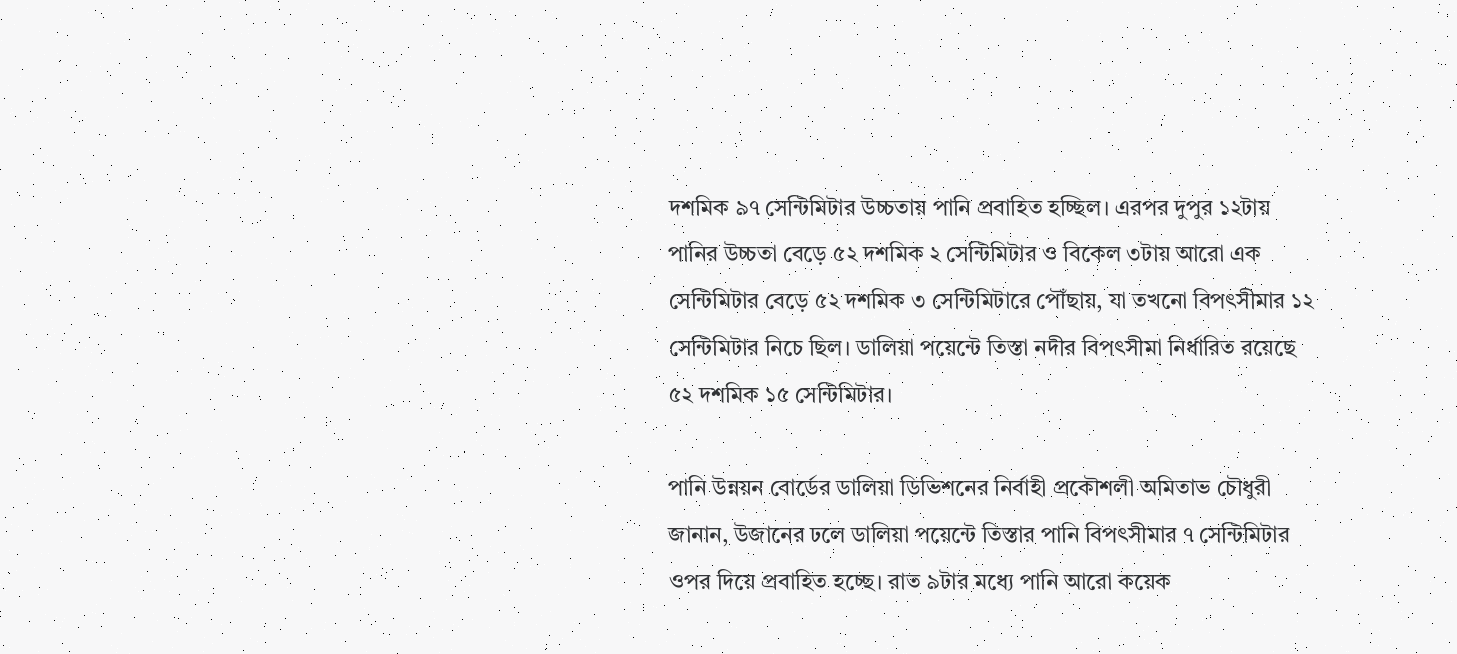দশমিক ৯৭ সেন্টিমিটার উচ্চতায় পানি প্রবাহিত হচ্ছিল। এরপর দুপুর ১২টায় পানির উচ্চতা বেড়ে ৫২ দশমিক ২ সেন্টিমিটার ও বিকেল ৩টায় আরো এক সেন্টিমিটার বেড়ে ৫২ দশমিক ৩ সেন্টিমিটারে পৌঁছায়, যা তখনো বিপৎসীমার ১২ সেন্টিমিটার নিচে ছিল। ডালিয়া পয়েন্টে তিস্তা নদীর বিপৎসীমা নির্ধারিত রয়েছে ৫২ দশমিক ১৫ সেন্টিমিটার।

পানি উন্নয়ন বোর্ডের ডালিয়া ডিভিশনের নির্বাহী প্রকৌশলী অমিতাভ চৌধুরী জানান, উজানের ঢলে ডালিয়া পয়েন্টে তিস্তার পানি বিপৎসীমার ৭ সেন্টিমিটার ওপর দিয়ে প্রবাহিত হচ্ছে। রাত ৯টার মধ্যে পানি আরো কয়েক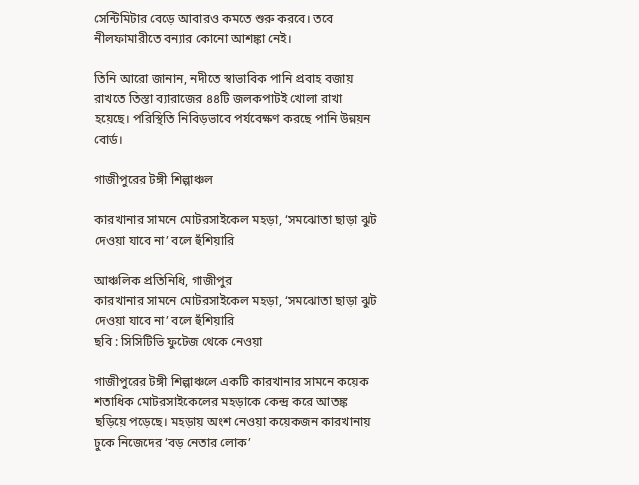সেন্টিমিটার বেড়ে আবারও কমতে শুরু করবে। তবে নীলফামারীতে বন্যার কোনো আশঙ্কা নেই।

তিনি আরো জানান, নদীতে স্বাভাবিক পানি প্রবাহ বজায় রাখতে তিস্তা ব্যারাজের ৪৪টি জলকপাটই খোলা রাখা হয়েছে। পরিস্থিতি নিবিড়ভাবে পর্যবেক্ষণ করছে পানি উন্নয়ন বোর্ড।

গাজীপুরের টঙ্গী শিল্পাঞ্চল

কারখানার সামনে মোটরসাইকেল মহড়া, ‘সমঝোতা ছাড়া ঝুট দেওয়া যাবে না’ বলে হুঁশিয়ারি

আঞ্চলিক প্রতিনিধি, গাজীপুর
কারখানার সামনে মোটরসাইকেল মহড়া, ‘সমঝোতা ছাড়া ঝুট দেওয়া যাবে না’ বলে হুঁশিয়ারি
ছবি : সিসিটিভি ফুটেজ থেকে নেওয়া

গাজীপুরের টঙ্গী শিল্পাঞ্চলে একটি কারখানার সামনে কয়েক শতাধিক মোটরসাইকেলের মহড়াকে কেন্দ্র করে আতঙ্ক ছড়িয়ে পড়েছে। মহড়ায় অংশ নেওয়া কয়েকজন কারখানায় ঢুকে নিজেদের ‘বড় নেতার লোক’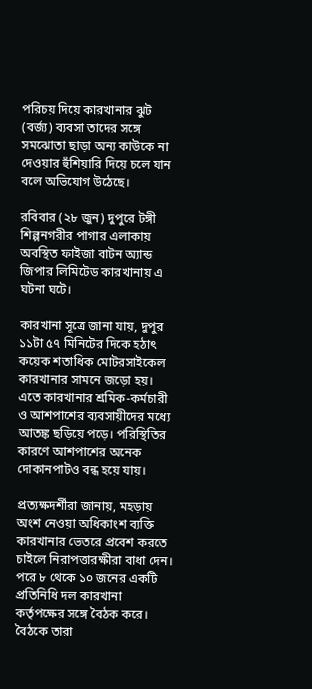পরিচয় দিয়ে কারখানার ঝুট (বর্জ্য) ব্যবসা তাদের সঙ্গে সমঝোতা ছাড়া অন্য কাউকে না দেওয়ার হুঁশিয়ারি দিয়ে চলে যান বলে অভিযোগ উঠেছে।

রবিবার (২৮ জুন) দুপুরে টঙ্গী শিল্পনগরীর পাগার এলাকায় অবস্থিত ফাইজা বাটন অ্যান্ড জিপার লিমিটেড কারখানায় এ ঘটনা ঘটে।

কারখানা সূত্রে জানা যায়, দুপুর ১১টা ৫৭ মিনিটের দিকে হঠাৎ কয়েক শতাধিক মোটরসাইকেল কারখানার সামনে জড়ো হয়। এতে কারখানার শ্রমিক-কর্মচারী ও আশপাশের ব্যবসায়ীদের মধ্যে আতঙ্ক ছড়িয়ে পড়ে। পরিস্থিতির কারণে আশপাশের অনেক দোকানপাটও বন্ধ হয়ে যায়।

প্রত্যক্ষদর্শীরা জানায়, মহড়ায় অংশ নেওয়া অধিকাংশ ব্যক্তি কারখানার ভেতরে প্রবেশ করতে চাইলে নিরাপত্তারক্ষীরা বাধা দেন। পরে ৮ থেকে ১০ জনের একটি প্রতিনিধি দল কারখানা কর্তৃপক্ষের সঙ্গে বৈঠক করে। বৈঠকে তারা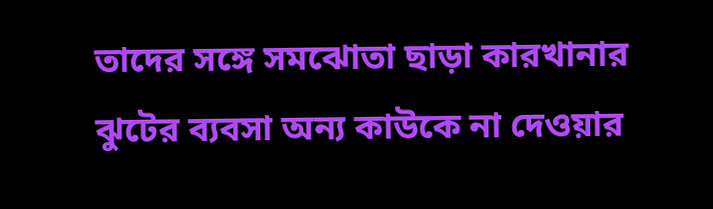তাদের সঙ্গে সমঝোতা ছাড়া কারখানার ঝুটের ব্যবসা অন্য কাউকে না দেওয়ার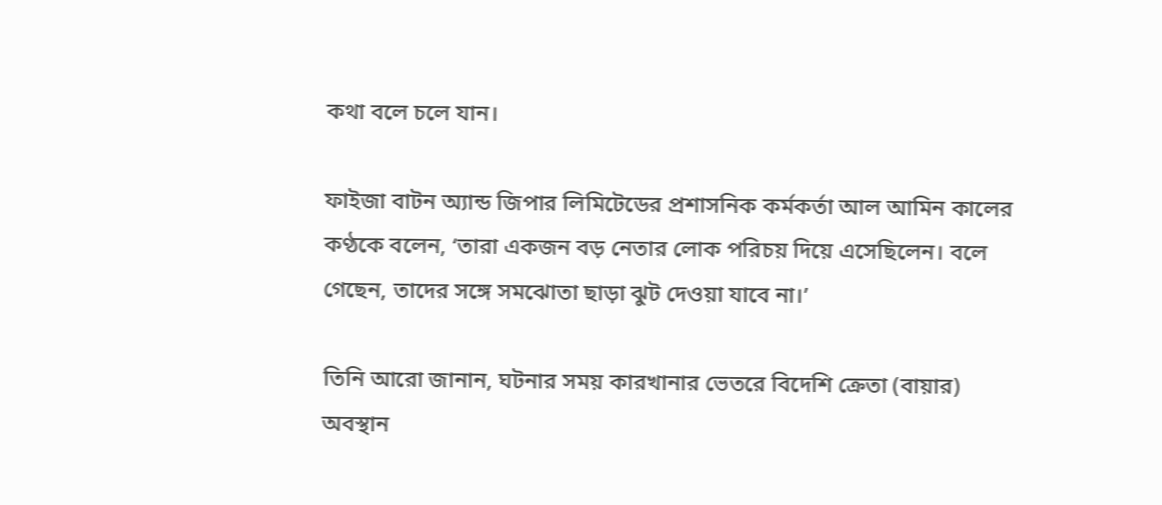কথা বলে চলে যান।

ফাইজা বাটন অ্যান্ড জিপার লিমিটেডের প্রশাসনিক কর্মকর্তা আল আমিন কালের কণ্ঠকে বলেন, ‘তারা একজন বড় নেতার লোক পরিচয় দিয়ে এসেছিলেন। বলে গেছেন, তাদের সঙ্গে সমঝোতা ছাড়া ঝুট দেওয়া যাবে না।’

তিনি আরো জানান, ঘটনার সময় কারখানার ভেতরে বিদেশি ক্রেতা (বায়ার) অবস্থান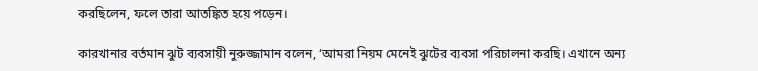করছিলেন, ফলে তারা আতঙ্কিত হয়ে পড়েন।

কারখানার বর্তমান ঝুট ব্যবসায়ী নুরুজ্জামান বলেন, ‘আমরা নিয়ম মেনেই ঝুটের ব্যবসা পরিচালনা করছি। এখানে অন্য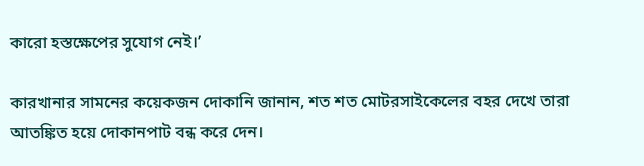কারো হস্তক্ষেপের সুযোগ নেই।’

কারখানার সামনের কয়েকজন দোকানি জানান, শত শত মোটরসাইকেলের বহর দেখে তারা আতঙ্কিত হয়ে দোকানপাট বন্ধ করে দেন।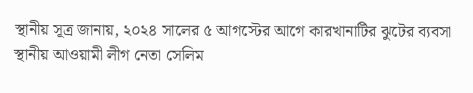স্থানীয় সূত্র জানায়, ২০২৪ সালের ৫ আগস্টের আগে কারখানাটির ঝুটের ব্যবসা স্থানীয় আওয়ামী লীগ নেতা সেলিম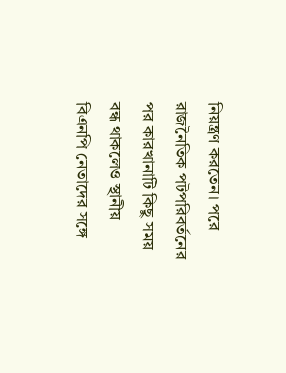নিয়ন্ত্রণ করতেন। পরে রাজনৈতিক পটপরিবর্তনের পর কারখানাটি কিছু সময় বন্ধ থাকলেও স্থানীয় বিএনপি নেতাদের সঙ্গে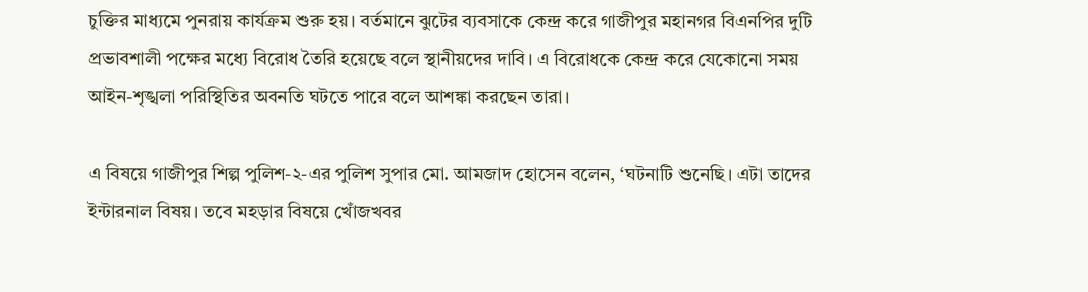চুক্তির মাধ্যমে পুনরায় কার্যক্রম শুরু হয়। বর্তমানে ঝুটের ব্যবসাকে কেন্দ্র করে গাজীপুর মহানগর বিএনপির দুটি প্রভাবশালী পক্ষের মধ্যে বিরোধ তৈরি হয়েছে বলে স্থানীয়দের দাবি। এ বিরোধকে কেন্দ্র করে যেকোনো সময় আইন-শৃঙ্খলা পরিস্থিতির অবনতি ঘটতে পারে বলে আশঙ্কা করছেন তারা।

এ বিষয়ে গাজীপুর শিল্প পুলিশ-২-এর পুলিশ সুপার মো. আমজাদ হোসেন বলেন, ‘ঘটনাটি শুনেছি। এটা তাদের ইন্টারনাল বিষয়। তবে মহড়ার বিষয়ে খোঁজখবর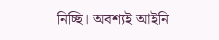নিচ্ছি। অবশ্যই আইনি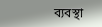ব্যবস্থা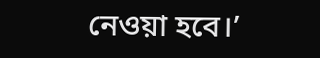নেওয়া হবে।’